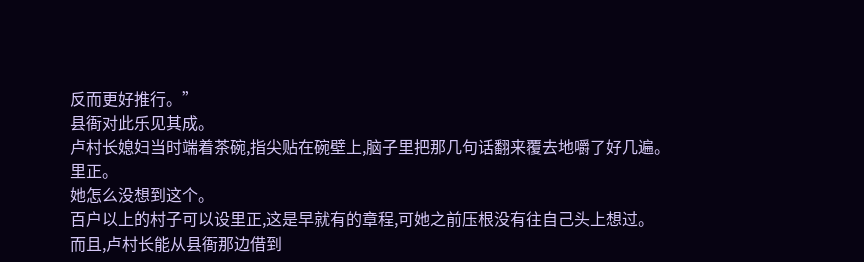反而更好推行。”
县衙对此乐见其成。
卢村长媳妇当时端着茶碗,指尖贴在碗壁上,脑子里把那几句话翻来覆去地嚼了好几遍。
里正。
她怎么没想到这个。
百户以上的村子可以设里正,这是早就有的章程,可她之前压根没有往自己头上想过。
而且,卢村长能从县衙那边借到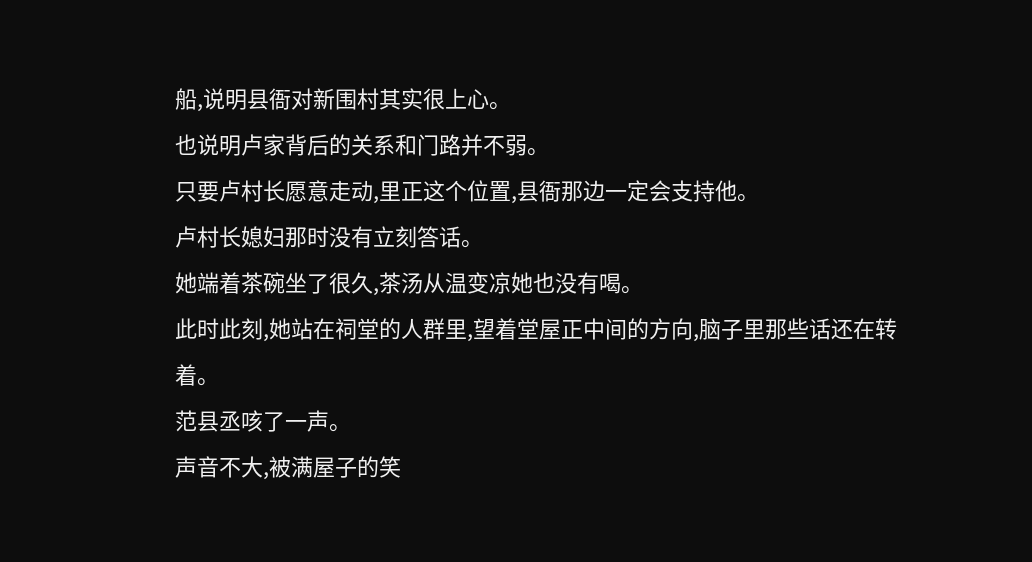船,说明县衙对新围村其实很上心。
也说明卢家背后的关系和门路并不弱。
只要卢村长愿意走动,里正这个位置,县衙那边一定会支持他。
卢村长媳妇那时没有立刻答话。
她端着茶碗坐了很久,茶汤从温变凉她也没有喝。
此时此刻,她站在祠堂的人群里,望着堂屋正中间的方向,脑子里那些话还在转着。
范县丞咳了一声。
声音不大,被满屋子的笑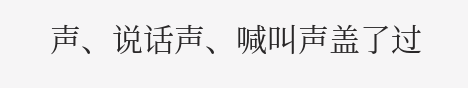声、说话声、喊叫声盖了过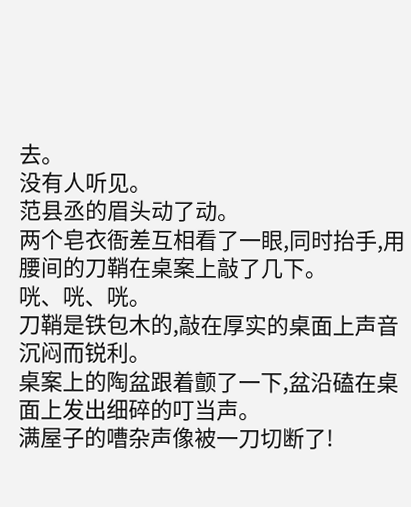去。
没有人听见。
范县丞的眉头动了动。
两个皂衣衙差互相看了一眼,同时抬手,用腰间的刀鞘在桌案上敲了几下。
咣、咣、咣。
刀鞘是铁包木的,敲在厚实的桌面上声音沉闷而锐利。
桌案上的陶盆跟着颤了一下,盆沿磕在桌面上发出细碎的叮当声。
满屋子的嘈杂声像被一刀切断了!